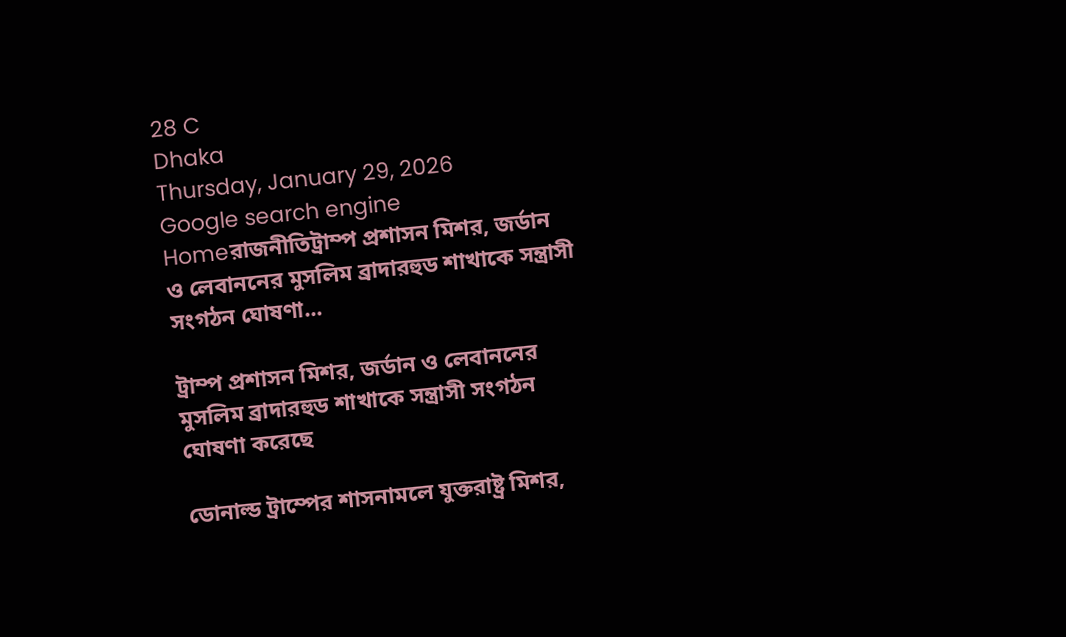28 C
Dhaka
Thursday, January 29, 2026
Google search engine
Homeরাজনীতিট্রাম্প প্রশাসন মিশর, জর্ডান ও লেবাননের মুসলিম ব্রাদারহুড শাখাকে সন্ত্রাসী সংগঠন ঘোষণা...

ট্রাম্প প্রশাসন মিশর, জর্ডান ও লেবাননের মুসলিম ব্রাদারহুড শাখাকে সন্ত্রাসী সংগঠন ঘোষণা করেছে

ডোনাল্ড ট্রাম্পের শাসনামলে যুক্তরাষ্ট্র মিশর,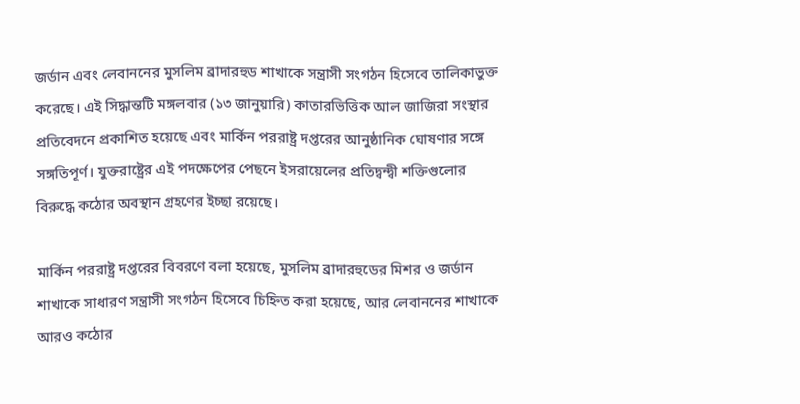জর্ডান এবং লেবাননের মুসলিম ব্রাদারহুড শাখাকে সন্ত্রাসী সংগঠন হিসেবে তালিকাভুক্ত করেছে। এই সিদ্ধান্তটি মঙ্গলবার (১৩ জানুয়ারি) কাতারভিত্তিক আল জাজিরা সংস্থার প্রতিবেদনে প্রকাশিত হয়েছে এবং মার্কিন পররাষ্ট্র দপ্তরের আনুষ্ঠানিক ঘোষণার সঙ্গে সঙ্গতিপূর্ণ। যুক্তরাষ্ট্রের এই পদক্ষেপের পেছনে ইসরায়েলের প্রতিদ্বন্দ্বী শক্তিগুলোর বিরুদ্ধে কঠোর অবস্থান গ্রহণের ইচ্ছা রয়েছে।

মার্কিন পররাষ্ট্র দপ্তরের বিবরণে বলা হয়েছে, মুসলিম ব্রাদারহুডের মিশর ও জর্ডান শাখাকে সাধারণ সন্ত্রাসী সংগঠন হিসেবে চিহ্নিত করা হয়েছে, আর লেবাননের শাখাকে আরও কঠোর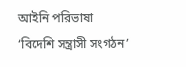আইনি পরিভাষা ‘বিদেশি সন্ত্রাসী সংগঠন’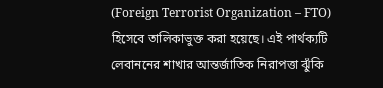(Foreign Terrorist Organization – FTO) হিসেবে তালিকাভুক্ত করা হয়েছে। এই পার্থক্যটি লেবাননের শাখার আন্তর্জাতিক নিরাপত্তা ঝুঁকি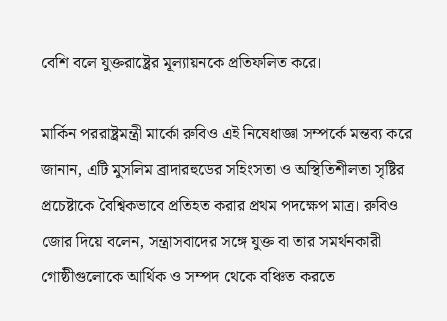বেশি বলে যুক্তরাষ্ট্রের মূল্যায়নকে প্রতিফলিত করে।

মার্কিন পররাষ্ট্রমন্ত্রী মার্কো রুবিও এই নিষেধাজ্ঞা সম্পর্কে মন্তব্য করে জানান, এটি মুসলিম ব্রাদারহুডের সহিংসতা ও অস্থিতিশীলতা সৃষ্টির প্রচেষ্টাকে বৈশ্বিকভাবে প্রতিহত করার প্রথম পদক্ষেপ মাত্র। রুবিও জোর দিয়ে বলেন, সন্ত্রাসবাদের সঙ্গে যুক্ত বা তার সমর্থনকারী গোষ্ঠীগুলোকে আর্থিক ও সম্পদ থেকে বঞ্চিত করতে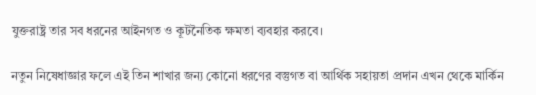যুক্তরাষ্ট্র তার সব ধরনের আইনগত ও কূটনৈতিক ক্ষমতা ব্যবহার করবে।

নতুন নিষেধাজ্ঞার ফলে এই তিন শাখার জন্য কোনো ধরণের বস্তুগত বা আর্থিক সহায়তা প্রদান এখন থেকে মার্কিন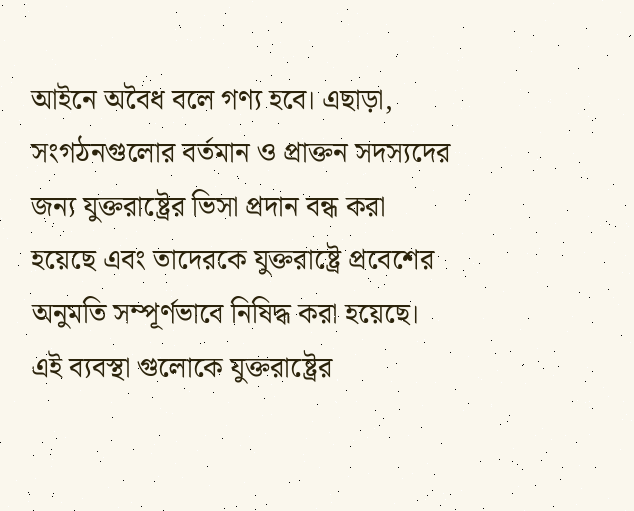আইনে অবৈধ বলে গণ্য হবে। এছাড়া, সংগঠনগুলোর বর্তমান ও প্রাক্তন সদস্যদের জন্য যুক্তরাষ্ট্রের ভিসা প্রদান বন্ধ করা হয়েছে এবং তাদেরকে যুক্তরাষ্ট্রে প্রবেশের অনুমতি সম্পূর্ণভাবে নিষিদ্ধ করা হয়েছে। এই ব্যবস্থা গুলোকে যুক্তরাষ্ট্রের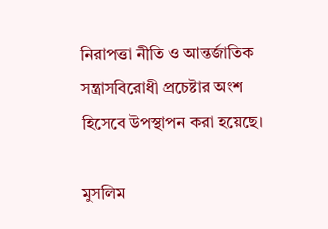নিরাপত্তা নীতি ও আন্তর্জাতিক সন্ত্রাসবিরোধী প্রচেষ্টার অংশ হিসেবে উপস্থাপন করা হয়েছে।

মুসলিম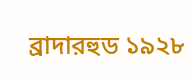ব্রাদারহুড ১৯২৮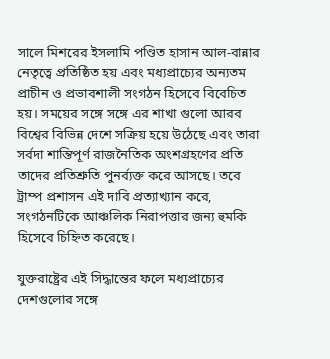সালে মিশরের ইসলামি পণ্ডিত হাসান আল‑বান্নার নেতৃত্বে প্রতিষ্ঠিত হয় এবং মধ্যপ্রাচ্যের অন্যতম প্রাচীন ও প্রভাবশালী সংগঠন হিসেবে বিবেচিত হয়। সময়ের সঙ্গে সঙ্গে এর শাখা গুলো আরব বিশ্বের বিভিন্ন দেশে সক্রিয় হয়ে উঠেছে এবং তারা সর্বদা শান্তিপূর্ণ রাজনৈতিক অংশগ্রহণের প্রতি তাদের প্রতিশ্রুতি পুনর্ব্যক্ত করে আসছে। তবে ট্রাম্প প্রশাসন এই দাবি প্রত্যাখ্যান করে, সংগঠনটিকে আঞ্চলিক নিরাপত্তার জন্য হুমকি হিসেবে চিহ্নিত করেছে।

যুক্তরাষ্ট্রের এই সিদ্ধান্তের ফলে মধ্যপ্রাচ্যের দেশগুলোর সঙ্গে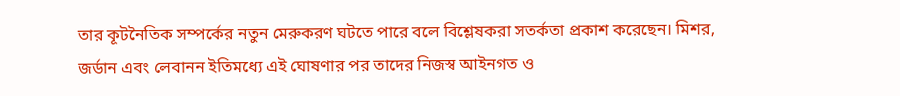তার কূটনৈতিক সম্পর্কের নতুন মেরুকরণ ঘটতে পারে বলে বিশ্লেষকরা সতর্কতা প্রকাশ করেছেন। মিশর, জর্ডান এবং লেবানন ইতিমধ্যে এই ঘোষণার পর তাদের নিজস্ব আইনগত ও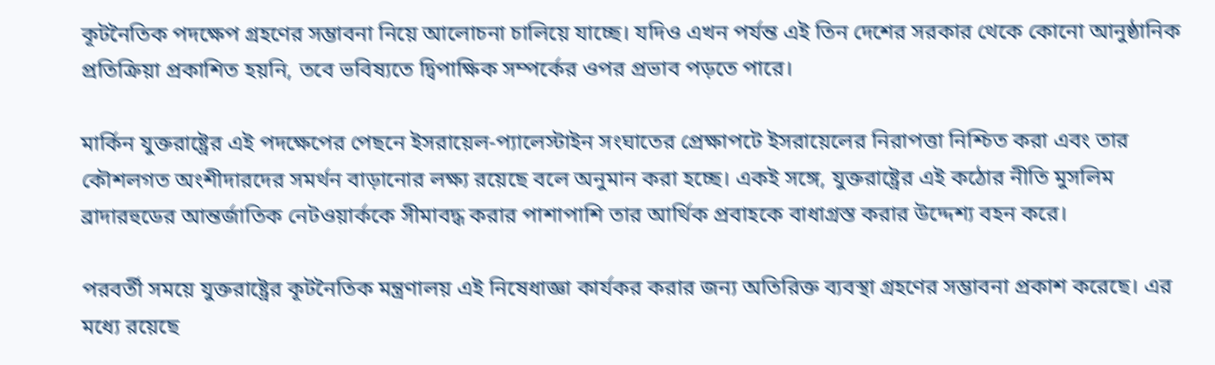কূটনৈতিক পদক্ষেপ গ্রহণের সম্ভাবনা নিয়ে আলোচনা চালিয়ে যাচ্ছে। যদিও এখন পর্যন্ত এই তিন দেশের সরকার থেকে কোনো আনুষ্ঠানিক প্রতিক্রিয়া প্রকাশিত হয়নি, তবে ভবিষ্যতে দ্বিপাক্ষিক সম্পর্কের ওপর প্রভাব পড়তে পারে।

মার্কিন যুক্তরাষ্ট্রের এই পদক্ষেপের পেছনে ইসরায়েল‑প্যালেস্টাইন সংঘাতের প্রেক্ষাপটে ইসরায়েলের নিরাপত্তা নিশ্চিত করা এবং তার কৌশলগত অংশীদারদের সমর্থন বাড়ানোর লক্ষ্য রয়েছে বলে অনুমান করা হচ্ছে। একই সঙ্গে, যুক্তরাষ্ট্রের এই কঠোর নীতি মুসলিম ব্রাদারহুডের আন্তর্জাতিক নেটওয়ার্ককে সীমাবদ্ধ করার পাশাপাশি তার আর্থিক প্রবাহকে বাধাগ্রস্ত করার উদ্দেশ্য বহন করে।

পরবর্তী সময়ে যুক্তরাষ্ট্রের কূটনৈতিক মন্ত্রণালয় এই নিষেধাজ্ঞা কার্যকর করার জন্য অতিরিক্ত ব্যবস্থা গ্রহণের সম্ভাবনা প্রকাশ করেছে। এর মধ্যে রয়েছে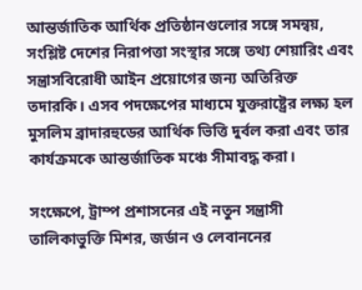আন্তর্জাতিক আর্থিক প্রতিষ্ঠানগুলোর সঙ্গে সমন্বয়, সংশ্লিষ্ট দেশের নিরাপত্তা সংস্থার সঙ্গে তথ্য শেয়ারিং এবং সন্ত্রাসবিরোধী আইন প্রয়োগের জন্য অতিরিক্ত তদারকি। এসব পদক্ষেপের মাধ্যমে যুক্তরাষ্ট্রের লক্ষ্য হল মুসলিম ব্রাদারহুডের আর্থিক ভিত্তি দুর্বল করা এবং তার কার্যক্রমকে আন্তর্জাতিক মঞ্চে সীমাবদ্ধ করা।

সংক্ষেপে, ট্রাম্প প্রশাসনের এই নতুন সন্ত্রাসী তালিকাভুক্তি মিশর, জর্ডান ও লেবাননের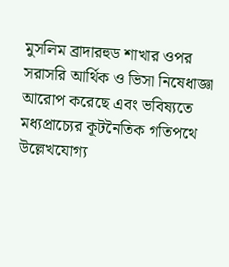মুসলিম ব্রাদারহুড শাখার ওপর সরাসরি আর্থিক ও ভিসা নিষেধাজ্ঞা আরোপ করেছে এবং ভবিষ্যতে মধ্যপ্রাচ্যের কূটনৈতিক গতিপথে উল্লেখযোগ্য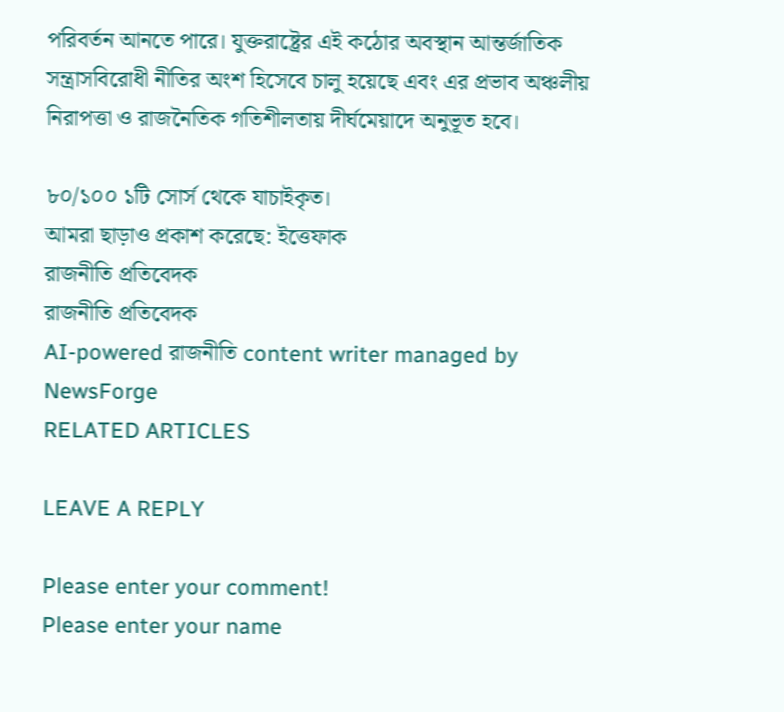পরিবর্তন আনতে পারে। যুক্তরাষ্ট্রের এই কঠোর অবস্থান আন্তর্জাতিক সন্ত্রাসবিরোধী নীতির অংশ হিসেবে চালু হয়েছে এবং এর প্রভাব অঞ্চলীয় নিরাপত্তা ও রাজনৈতিক গতিশীলতায় দীর্ঘমেয়াদে অনুভূত হবে।

৮০/১০০ ১টি সোর্স থেকে যাচাইকৃত।
আমরা ছাড়াও প্রকাশ করেছে: ইত্তেফাক
রাজনীতি প্রতিবেদক
রাজনীতি প্রতিবেদক
AI-powered রাজনীতি content writer managed by NewsForge
RELATED ARTICLES

LEAVE A REPLY

Please enter your comment!
Please enter your name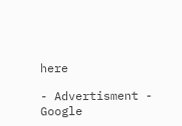here

- Advertisment -
Google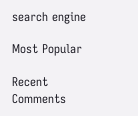search engine

Most Popular

Recent Comments